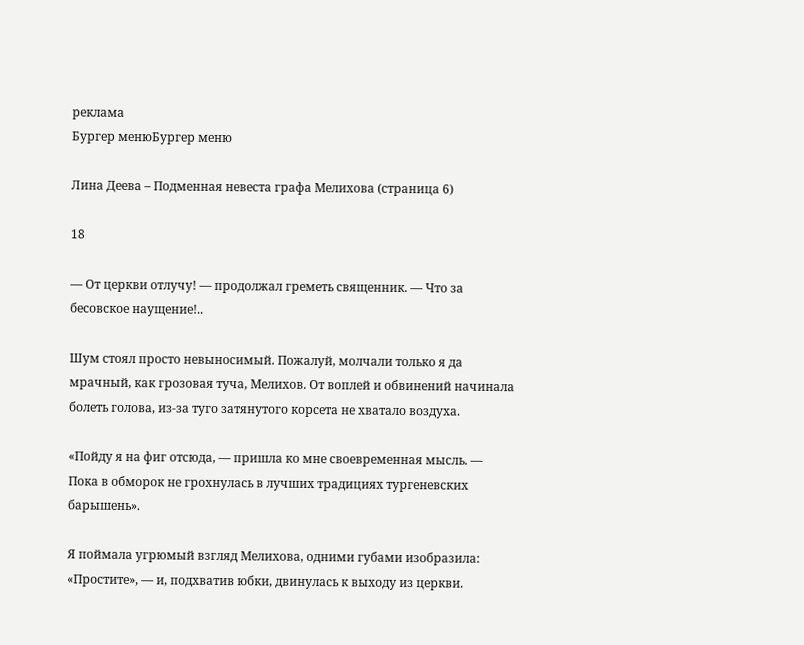реклама
Бургер менюБургер меню

Лина Деева – Подменная невеста графа Мелихова (страница 6)

18

— От церкви отлучу! — продолжал греметь священник. — Что за бесовское наущение!..

Шум стоял просто невыносимый. Пожалуй, молчали только я да мрачный, как грозовая туча, Мелихов. От воплей и обвинений начинала болеть голова, из-за туго затянутого корсета не хватало воздуха.

«Пойду я на фиг отсюда, — пришла ко мне своевременная мысль. — Пока в обморок не грохнулась в лучших традициях тургеневских барышень».

Я поймала угрюмый взгляд Мелихова, одними губами изобразила: «Простите», — и, подхватив юбки, двинулась к выходу из церкви.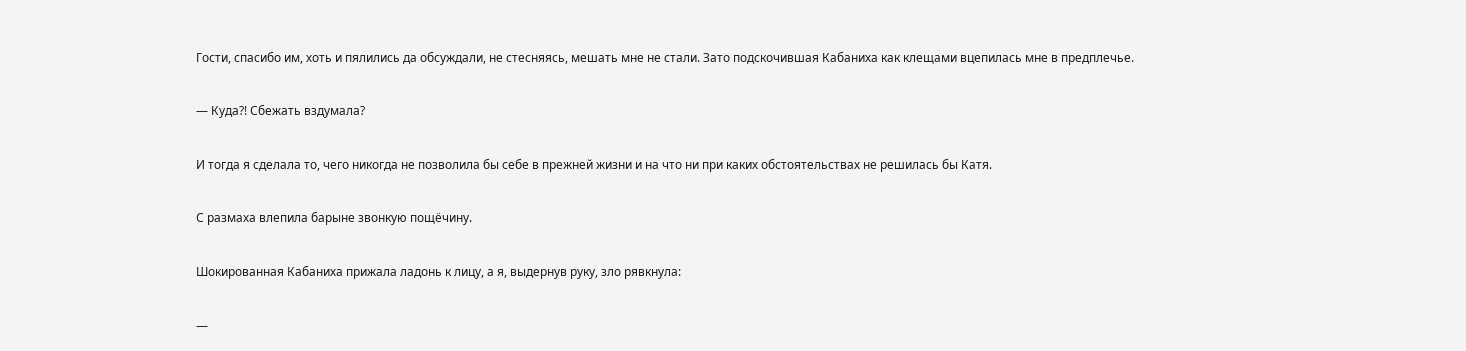Гости, спасибо им, хоть и пялились да обсуждали, не стесняясь, мешать мне не стали. Зато подскочившая Кабаниха как клещами вцепилась мне в предплечье.

— Куда?! Сбежать вздумала?

И тогда я сделала то, чего никогда не позволила бы себе в прежней жизни и на что ни при каких обстоятельствах не решилась бы Катя.

С размаха влепила барыне звонкую пощёчину.

Шокированная Кабаниха прижала ладонь к лицу, а я, выдернув руку, зло рявкнула:

—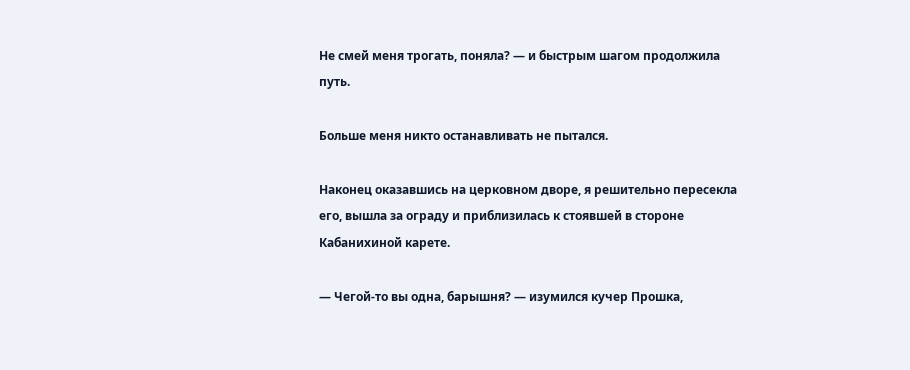Не смей меня трогать, поняла? — и быстрым шагом продолжила путь.

Больше меня никто останавливать не пытался.

Наконец оказавшись на церковном дворе, я решительно пересекла его, вышла за ограду и приблизилась к стоявшей в стороне Кабанихиной карете.

— Чегой-то вы одна, барышня? — изумился кучер Прошка,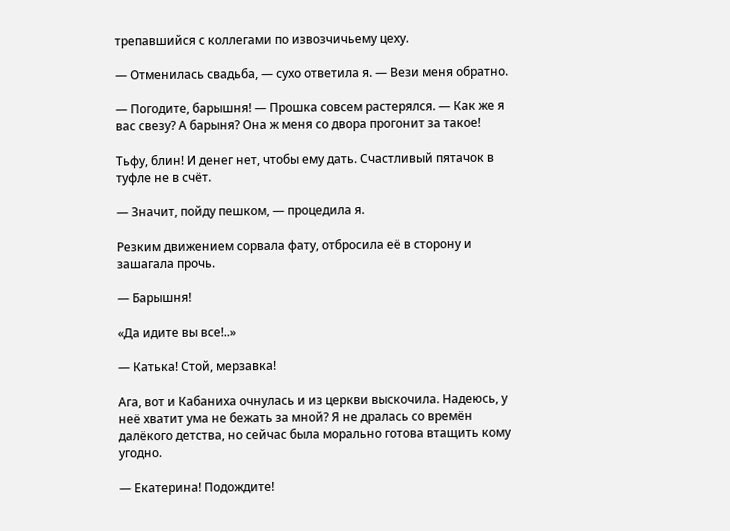трепавшийся с коллегами по извозчичьему цеху.

— Отменилась свадьба, — сухо ответила я. — Вези меня обратно.

— Погодите, барышня! — Прошка совсем растерялся. — Как же я вас свезу? А барыня? Она ж меня со двора прогонит за такое!

Тьфу, блин! И денег нет, чтобы ему дать. Счастливый пятачок в туфле не в счёт.

— Значит, пойду пешком, — процедила я.

Резким движением сорвала фату, отбросила её в сторону и зашагала прочь.

— Барышня!

«Да идите вы все!..»

— Катька! Стой, мерзавка!

Ага, вот и Кабаниха очнулась и из церкви выскочила. Надеюсь, у неё хватит ума не бежать за мной? Я не дралась со времён далёкого детства, но сейчас была морально готова втащить кому угодно.

— Екатерина! Подождите!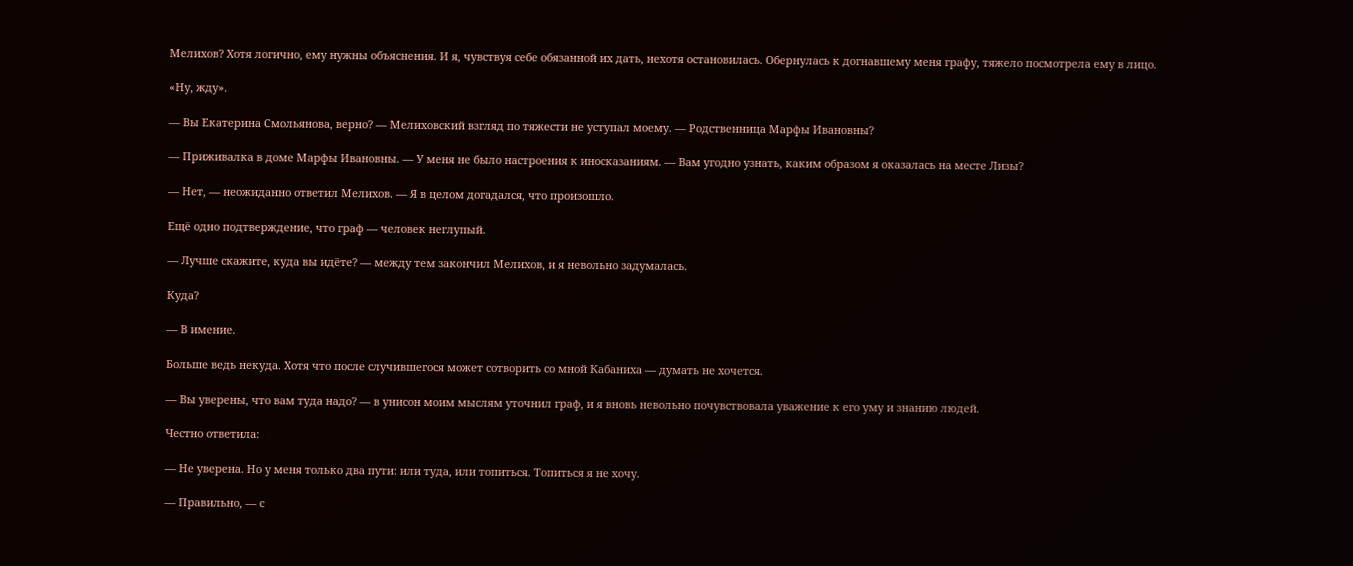Мелихов? Хотя логично, ему нужны объяснения. И я, чувствуя себе обязанной их дать, нехотя остановилась. Обернулась к догнавшему меня графу, тяжело посмотрела ему в лицо.

«Ну, жду».

— Вы Екатерина Смольянова, верно? — Мелиховский взгляд по тяжести не уступал моему. — Родственница Марфы Ивановны?

— Приживалка в доме Марфы Ивановны. — У меня не было настроения к иносказаниям. — Вам угодно узнать, каким образом я оказалась на месте Лизы?

— Нет, — неожиданно ответил Мелихов. — Я в целом догадался, что произошло.

Ещё одно подтверждение, что граф — человек неглупый.

— Лучше скажите, куда вы идёте? — между тем закончил Мелихов, и я невольно задумалась.

Куда?

— В имение.

Больше ведь некуда. Хотя что после случившегося может сотворить со мной Кабаниха — думать не хочется.

— Вы уверены, что вам туда надо? — в унисон моим мыслям уточнил граф, и я вновь невольно почувствовала уважение к его уму и знанию людей.

Честно ответила:

— Не уверена. Но у меня только два пути: или туда, или топиться. Топиться я не хочу.

— Правильно, — с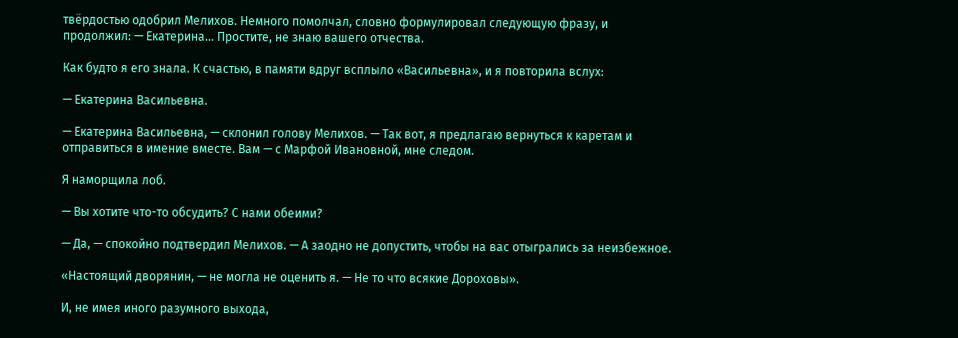твёрдостью одобрил Мелихов. Немного помолчал, словно формулировал следующую фразу, и продолжил: — Екатерина… Простите, не знаю вашего отчества.

Как будто я его знала. К счастью, в памяти вдруг всплыло «Васильевна», и я повторила вслух:

— Екатерина Васильевна.

— Екатерина Васильевна, — склонил голову Мелихов. — Так вот, я предлагаю вернуться к каретам и отправиться в имение вместе. Вам — с Марфой Ивановной, мне следом.

Я наморщила лоб.

— Вы хотите что-то обсудить? С нами обеими?

— Да, — спокойно подтвердил Мелихов. — А заодно не допустить, чтобы на вас отыгрались за неизбежное.

«Настоящий дворянин, — не могла не оценить я. — Не то что всякие Дороховы».

И, не имея иного разумного выхода,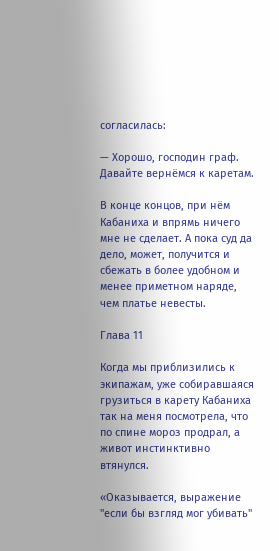согласилась:

— Хорошо, господин граф. Давайте вернёмся к каретам.

В конце концов, при нём Кабаниха и впрямь ничего мне не сделает. А пока суд да дело, может, получится и сбежать в более удобном и менее приметном наряде, чем платье невесты.

Глава 11

Когда мы приблизились к экипажам, уже собиравшаяся грузиться в карету Кабаниха так на меня посмотрела, что по спине мороз продрал, а живот инстинктивно втянулся.

«Оказывается, выражение "если бы взгляд мог убивать"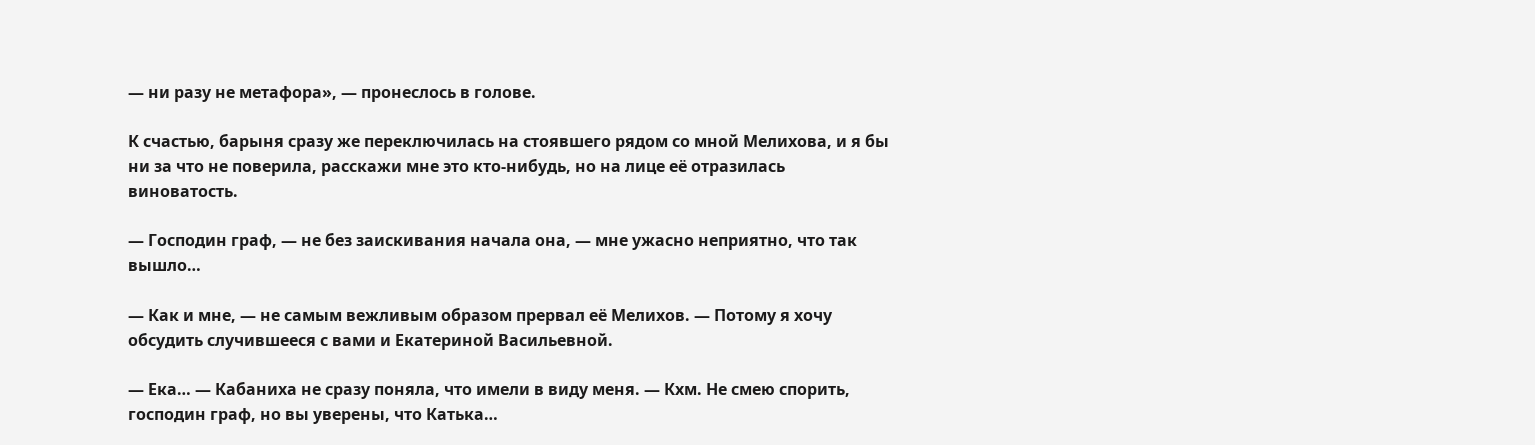— ни разу не метафора», — пронеслось в голове.

К счастью, барыня сразу же переключилась на стоявшего рядом со мной Мелихова, и я бы ни за что не поверила, расскажи мне это кто-нибудь, но на лице её отразилась виноватость.

— Господин граф, — не без заискивания начала она, — мне ужасно неприятно, что так вышло…

— Как и мне, — не самым вежливым образом прервал её Мелихов. — Потому я хочу обсудить случившееся с вами и Екатериной Васильевной.

— Ека… — Кабаниха не сразу поняла, что имели в виду меня. — Кхм. Не смею спорить, господин граф, но вы уверены, что Катька…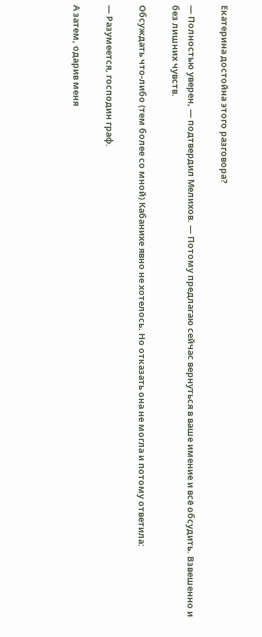Екатерина достойна этого разговора?

— Полностью уверен, — подтвердил Мелихов. — Потому предлагаю сейчас вернуться в ваше имение и всё обсудить. Взвешенно и без лишних чувств.

Обсуждать что-либо (тем более со мной) Кабанихе явно не хотелось. Но отказать она не могла и потому ответила:

— Разумеется, господин граф.

А затем, одарив меня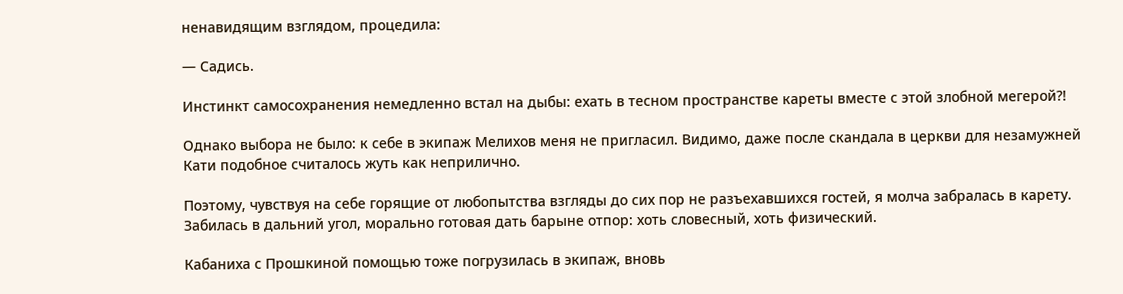ненавидящим взглядом, процедила:

— Садись.

Инстинкт самосохранения немедленно встал на дыбы: ехать в тесном пространстве кареты вместе с этой злобной мегерой?!

Однако выбора не было: к себе в экипаж Мелихов меня не пригласил. Видимо, даже после скандала в церкви для незамужней Кати подобное считалось жуть как неприлично.

Поэтому, чувствуя на себе горящие от любопытства взгляды до сих пор не разъехавшихся гостей, я молча забралась в карету. Забилась в дальний угол, морально готовая дать барыне отпор: хоть словесный, хоть физический.

Кабаниха с Прошкиной помощью тоже погрузилась в экипаж, вновь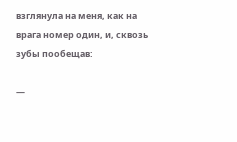взглянула на меня, как на врага номер один, и, сквозь зубы пообещав:

—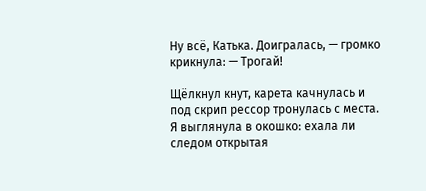Ну всё, Катька. Доигралась, — громко крикнула: — Трогай!

Щёлкнул кнут, карета качнулась и под скрип рессор тронулась с места. Я выглянула в окошко: ехала ли следом открытая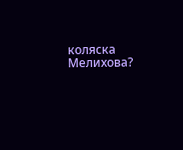коляска Мелихова?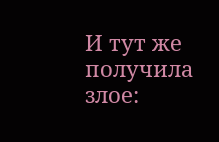И тут же получила злое: